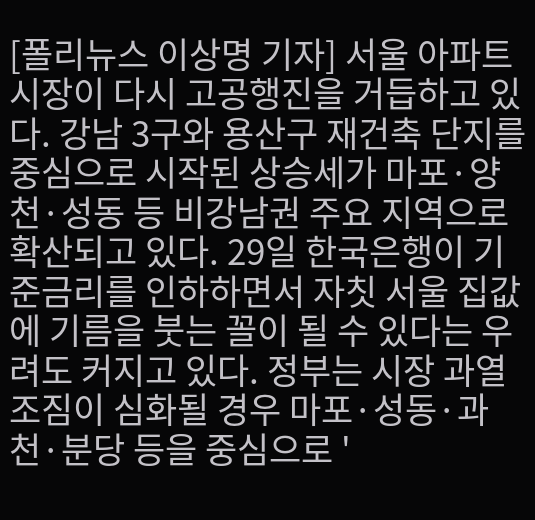[폴리뉴스 이상명 기자] 서울 아파트 시장이 다시 고공행진을 거듭하고 있다. 강남 3구와 용산구 재건축 단지를 중심으로 시작된 상승세가 마포·양천·성동 등 비강남권 주요 지역으로 확산되고 있다. 29일 한국은행이 기준금리를 인하하면서 자칫 서울 집값에 기름을 붓는 꼴이 될 수 있다는 우려도 커지고 있다. 정부는 시장 과열 조짐이 심화될 경우 마포·성동·과천·분당 등을 중심으로 '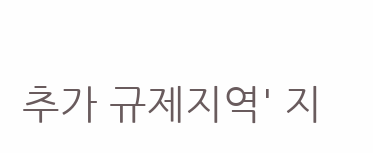추가 규제지역' 지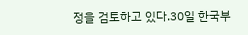정을 검토하고 있다.30일 한국부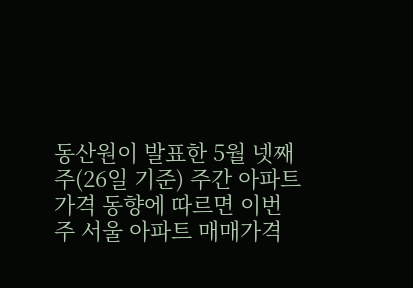동산원이 발표한 5월 넷째 주(26일 기준) 주간 아파트 가격 동향에 따르면 이번 주 서울 아파트 매매가격